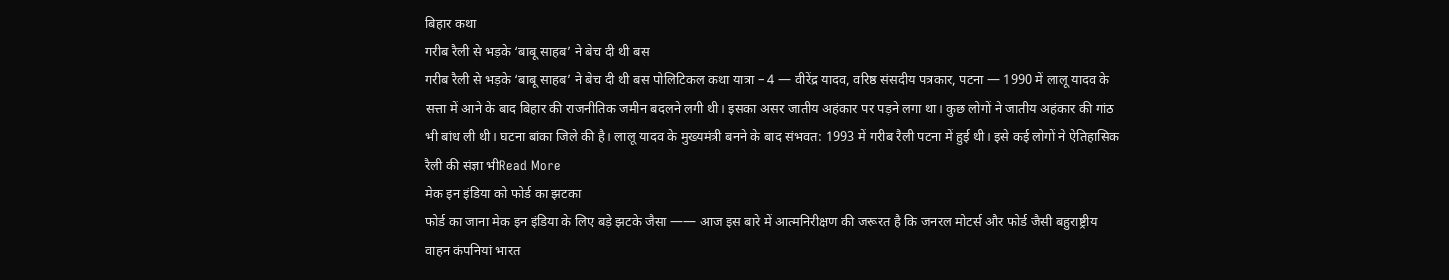बिहार कथा
गरीब रैली से भड़के ‘बाबू साहब’ ने बेच दी थी बस
गरीब रैली से भड़के ‘बाबू साहब’ ने बेच दी थी बस पोलिटिकल कथा यात्रा – 4 — वीरेंद्र यादव, वरिष्ठ संसदीय पत्रकार, पटना — 1990 में लालू यादव के सत्ता में आने के बाद बिहार की राजनीतिक जमीन बदलने लगी थी। इसका असर जातीय अहंकार पर पड़ने लगा था। कुछ लोगों ने जातीय अहंकार की गांठ भी बांध ली थी। घटना बांका जिले की है। लालू यादव के मुख्यमंत्री बनने के बाद संभवत: 1993 में गरीब रैली पटना में हुई थी। इसे कई लोगों ने ऐतिहासिक रैली की संज्ञा भीRead More
मेक इन इंडिया को फोर्ड का झटका
फोर्ड का जाना मेक इन इंडिया के लिए बड़े झटके जैसा —— आज इस बारे में आत्मनिरीक्षण की जरूरत है कि जनरल मोटर्स और फोर्ड जैसी बहुराष्ट्रीय वाहन कंपनियां भारत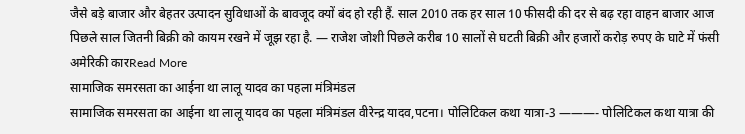जैसे बड़े बाजार और बेहतर उत्पादन सुविधाओं के बावजूद क्यों बंद हो रही हैं. साल 2010 तक हर साल 10 फीसदी की दर से बढ़ रहा वाहन बाजार आज पिछले साल जितनी बिक्री को कायम रखने में जूझ रहा है. — राजेश जोशी पिछले करीब 10 सालों से घटती बिक्री और हजारों करोड़ रुपए के घाटे में फंसी अमेरिकी कारRead More
सामाजिक समरसता का आईना था लालू यादव का पहला मंत्रिमंडल
सामाजिक समरसता का आईना था लालू यादव का पहला मंत्रिमंडल वीरेन्द्र यादव,पटना। पोलिटिकल कथा यात्रा-3 ———- पोलिटिकल कथा यात्रा की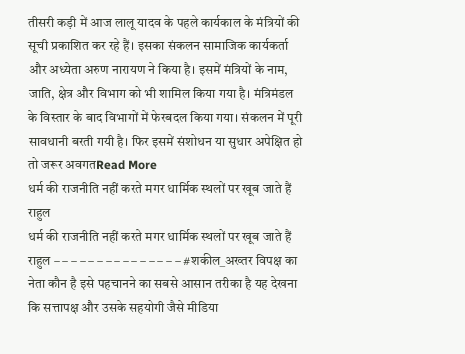तीसरी कड़ी में आज लालू यादव के पहले कार्यकाल के मंत्रियों की सूची प्रकाशित कर रहे हैं। इसका संकलन सामाजिक कार्यकर्ता और अध्येता अरुण नारायण ने किया है। इसमें मंत्रियों के नाम, जाति, क्षेत्र और विभाग को भी शामिल किया गया है। मंत्रिमंडल के विस्तार के बाद विभागों में फेरबदल किया गया। संकलन में पूरी सावधानी बरती गयी है। फिर इसमें संशोधन या सुधार अपेक्षित हो तो जरूर अवगतRead More
धर्म की राजनीति नहीं करते मगर धार्मिक स्थलों पर खूब जाते हैं राहुल
धर्म की राजनीति नहीं करते मगर धार्मिक स्थलों पर खूब जाते हैं राहुल – – – – – – – – – – – – – – – #शकील_अख्तर विपक्ष का नेता कौन है इसे पहचानने का सबसे आसान तरीका है यह देखना कि सत्तापक्ष और उसके सहयोगी जैसे मीडिया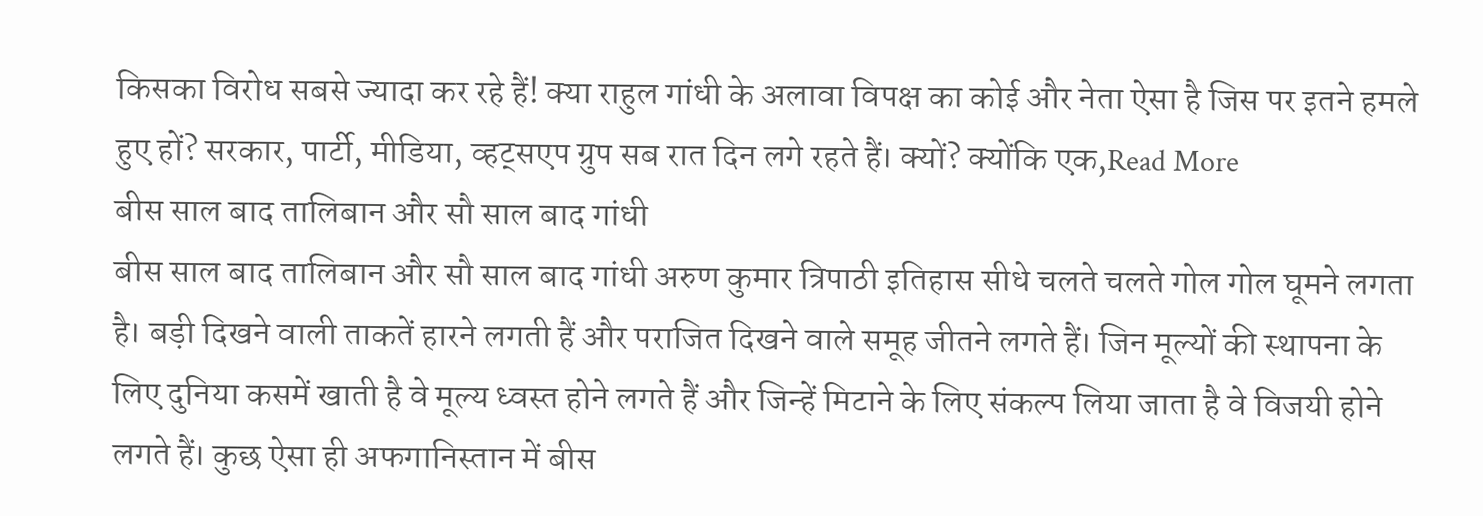किसका विरोध सबसे ज्यादा कर रहे हैं! क्या राहुल गांधी के अलावा विपक्ष का कोई और नेता ऐसा है जिस पर इतने हमले हुए हों? सरकार, पार्टी, मीडिया, व्हट्सएप ग्रुप सब रात दिन लगे रहते हैं। क्यों? क्योंकि एक,Read More
बीस साल बाद तालिबान और सौ साल बाद गांधी
बीस साल बाद तालिबान और सौ साल बाद गांधी अरुण कुमार त्रिपाठी इतिहास सीधे चलते चलते गोल गोल घूमने लगता है। बड़ी दिखने वाली ताकतें हारने लगती हैं और पराजित दिखने वाले समूह जीतने लगते हैं। जिन मूल्यों की स्थापना के लिए दुनिया कसमें खाती है वे मूल्य ध्वस्त होने लगते हैं और जिन्हें मिटाने के लिए संकल्प लिया जाता है वे विजयी होने लगते हैं। कुछ ऐसा ही अफगानिस्तान में बीस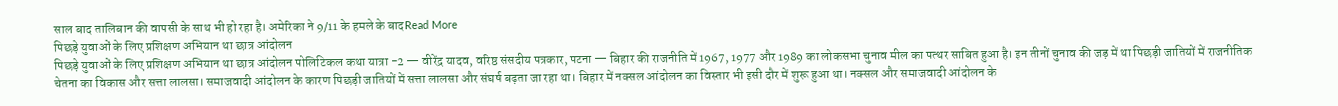साल बाद तालिबान की वापसी के साथ भी हो रहा है। अमेरिका ने 9/11 के हमले के बादRead More
पिछड़े युवाओं के लिए प्रशिक्षण अभियान था छात्र आंदोलन
पिछड़े युवाओं के लिए प्रशिक्षण अभियान था छात्र आंदोलन पोलिटिकल कथा यात्रा -2 — वीरेंद्र यादव, वरिष्ठ संसदीय पत्रकार, पटना — बिहार की राजनीति में 1967, 1977 और 1989 का लोकसभा चुनाव मील का पत्थर साबित हुआ है। इन तीनों चुनाव की जड़ में था पिछड़ी जातियों में राजनीतिक चेतना का विकास और सत्ता लालसा। समाजवादी आंदोलन के कारण पिछड़ी जातियों में सत्ता लालसा और संघर्ष बढ़ता जा रहा था। बिहार में नक्सल आंदोलन का विस्तार भी इसी दौर में शुरू हुआ था। नक्सल और समाजवादी आंदोलन के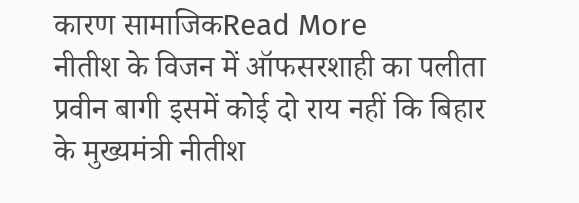कारण सामाजिकRead More
नीतीश के विजन में ऑफसरशाही का पलीता
प्रवीन बागी इसमें कोई दो राय नहीं कि बिहार के मुख्यमंत्री नीतीश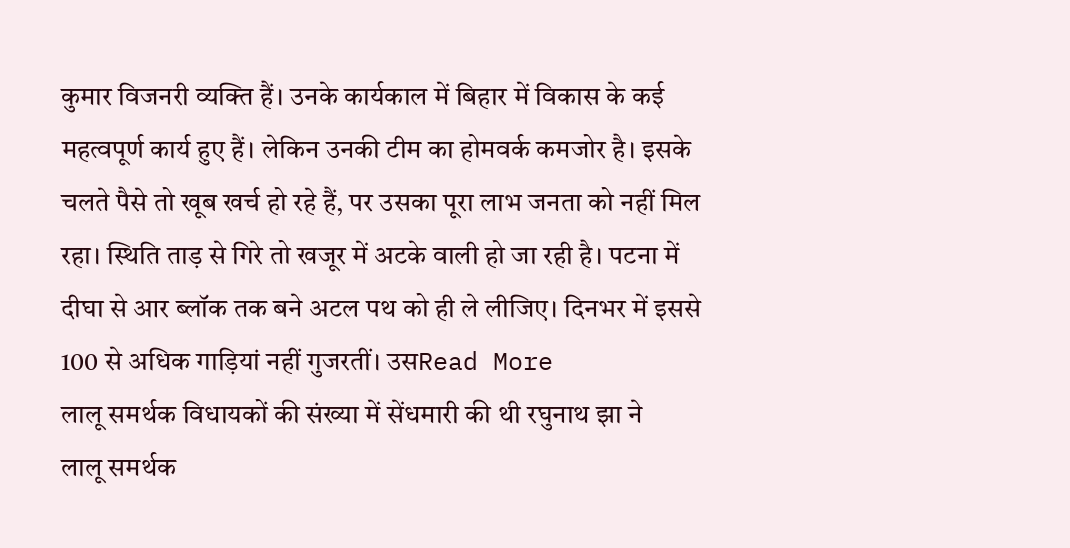कुमार विजनरी व्यक्ति हैं। उनके कार्यकाल में बिहार में विकास के कई महत्वपूर्ण कार्य हुए हैं। लेकिन उनकी टीम का होमवर्क कमजोर है। इसके चलते पैसे तो खूब खर्च हो रहे हैं, पर उसका पूरा लाभ जनता को नहीं मिल रहा। स्थिति ताड़ से गिरे तो खजूर में अटके वाली हो जा रही है। पटना में दीघा से आर ब्लॉक तक बने अटल पथ को ही ले लीजिए। दिनभर में इससे 100 से अधिक गाड़ियां नहीं गुजरतीं। उसRead More
लालू समर्थक विधायकों की संख्या में सेंधमारी की थी रघुनाथ झा ने
लालू समर्थक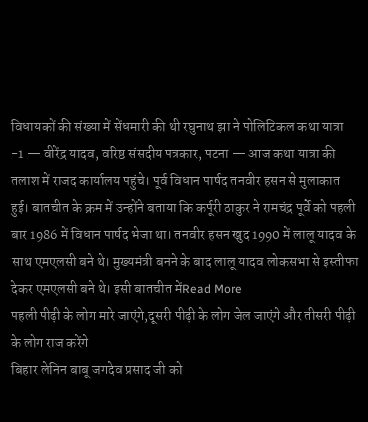विधायकों की संख्या में सेंधमारी की थी रघुनाथ झा ने पोलिटिकल कथा यात्रा -1 — वीरेंद्र यादव, वरिष्ठ संसदीय पत्रकार, पटना — आज कथा यात्रा की तलाश में राजद कार्यालय पहुंचे। पूर्व विधान पार्षद तनवीर हसन से मुलाकात हुई। बातचीत के क्रम में उन्होंने बताया कि कर्पूरी ठाकुर ने रामचंद्र पूर्वे को पहली बार 1986 में विधान पार्षद भेजा था। तनवीर हसन खुद 1990 में लालू यादव के साथ एमएलसी बने थे। मुख्यमंत्री बनने के बाद लालू यादव लोकसभा से इस्तीफा देकर एमएलसी बने थे। इसी बातचीत मेंRead More
पहली पीढ़ी के लोग मारे जाएंगे,दूसरी पीढ़ी के लोग जेल जाएंगे और तीसरी पीढ़ी के लोग राज करेंगे
बिहार लेनिन बाबू जगदेव प्रसाद जी को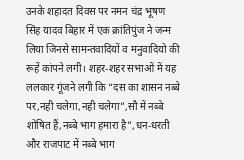उनके शहादत दिवस पर नमन चंद्र भूषण सिंह यादव बिहार में एक क्रांतिपुंज ने जन्म लिया जिनसे सामन्तवादियों व मनुवादियो की रूहें कांपने लगी। शहर-शहर सभाओं में यह ललकार गूंजने लगी कि “दस का शासन नब्बे पर,नही चलेगा,नही चलेगा”,सौ में नब्बे शोषित हैं,नब्बे भाग हमारा है”,धन-धरती और राजपाट में नब्बे भाग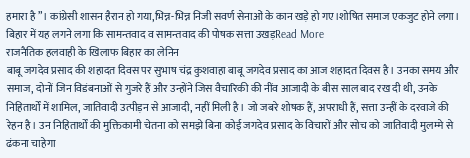हमारा है”। कांग्रेसी शासन हैरान हो गया,भिन्न-भिन्न निजी सवर्ण सेनाओं के कान खड़े हो गए।शोषित समाज एकजुट होने लगा। बिहार में यह लगने लगा कि सामन्तवाद व सामन्तवाद की पोषक सत्ता उखड़Read More
राजनैतिक हलवाही के खिलाफ बिहार का लेनिन
बाबू जगदेव प्रसाद की शहादत दिवस पर सुभाष चंद्र कुशवाहा बाबू जगदेव प्रसाद का आज शहादत दिवस है। उनका समय और समाज, दोनों जिन विडंबनाओं से गुजरे हैं और उन्होंने जिस वैचारिकी की नींव आजादी के बीस साल बाद रख दी थी, उनके निहितार्थों में शामिल, जातिवादी उत्पीड़न से आजादी, नहीं मिली है। जो जबरे शोषक हैं, अपराधी हैं, सत्ता उन्हीं के दरवाजे की रेहन है। उन निहितार्थों की मुक्तिकामी चेतना को समझे बिना कोई जगदेव प्रसाद के विचारों और सोच को जातिवादी मुलम्मे से ढंकना चाहेगा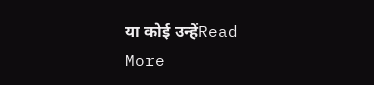या कोई उन्हेंRead More